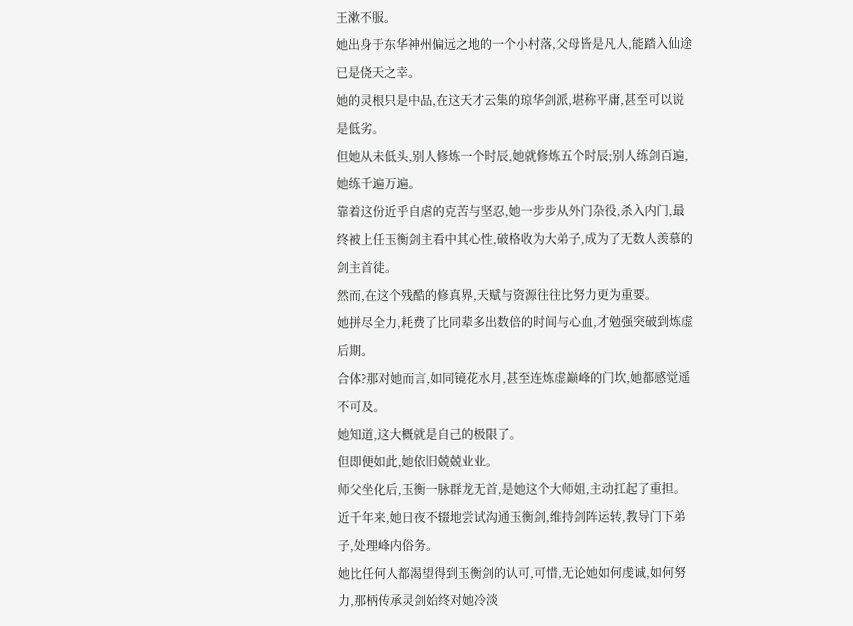王漱不服。
她出身于东华神州偏远之地的一个小村落,父母皆是凡人,能踏入仙途已是侥天之幸。
她的灵根只是中品,在这天才云集的琼华剑派,堪称平庸,甚至可以说是低劣。
但她从未低头,别人修炼一个时辰,她就修炼五个时辰;别人练剑百遍,她练千遍万遍。
靠着这份近乎自虐的克苦与坚忍,她一步步从外门杂役,杀入内门,最终被上任玉衡剑主看中其心性,破格收为大弟子,成为了无数人羡慕的剑主首徒。
然而,在这个残酷的修真界,天赋与资源往往比努力更为重要。
她拼尽全力,耗费了比同辈多出数倍的时间与心血,才勉强突破到炼虚后期。
合体?那对她而言,如同镜花水月,甚至连炼虚巅峰的门坎,她都感觉遥不可及。
她知道,这大概就是自己的极限了。
但即便如此,她依旧兢兢业业。
师父坐化后,玉衡一脉群龙无首,是她这个大师姐,主动扛起了重担。
近千年来,她日夜不辍地尝试沟通玉衡剑,维持剑阵运转,教导门下弟子,处理峰内俗务。
她比任何人都渴望得到玉衡剑的认可,可惜,无论她如何虔诚,如何努力,那柄传承灵剑始终对她冷淡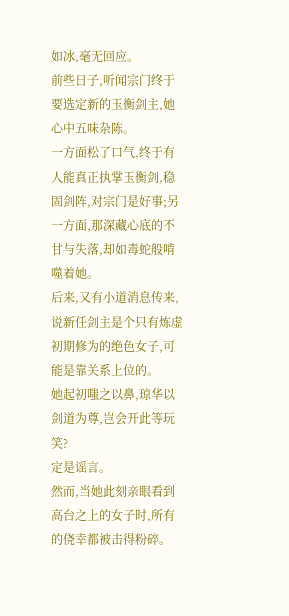如冰,毫无回应。
前些日子,听闻宗门终于要选定新的玉衡剑主,她心中五味杂陈。
一方面松了口气,终于有人能真正执掌玉衡剑,稳固剑阵,对宗门是好事;另一方面,那深藏心底的不甘与失落,却如毒蛇般啃噬着她。
后来,又有小道消息传来,说新任剑主是个只有炼虚初期修为的绝色女子,可能是靠关系上位的。
她起初嗤之以鼻,琼华以剑道为尊,岂会开此等玩笑?
定是谣言。
然而,当她此刻亲眼看到高台之上的女子时,所有的侥幸都被击得粉碎。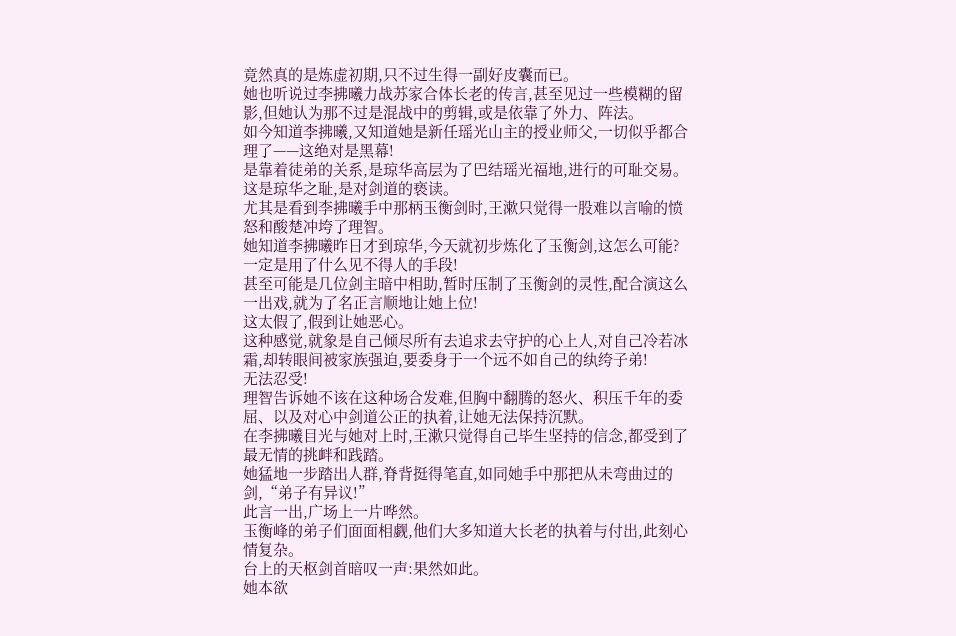竟然真的是炼虚初期,只不过生得一副好皮囊而已。
她也听说过李拂曦力战苏家合体长老的传言,甚至见过一些模糊的留影,但她认为那不过是混战中的剪辑,或是依靠了外力、阵法。
如今知道李拂曦,又知道她是新任瑶光山主的授业师父,一切似乎都合理了——这绝对是黑幕!
是靠着徒弟的关系,是琼华高层为了巴结瑶光福地,进行的可耻交易。
这是琼华之耻,是对剑道的亵读。
尤其是看到李拂曦手中那柄玉衡剑时,王漱只觉得一股难以言喻的愤怒和酸楚冲垮了理智。
她知道李拂曦昨日才到琼华,今天就初步炼化了玉衡剑,这怎么可能?
一定是用了什么见不得人的手段!
甚至可能是几位剑主暗中相助,暂时压制了玉衡剑的灵性,配合演这么一出戏,就为了名正言顺地让她上位!
这太假了,假到让她恶心。
这种感觉,就象是自己倾尽所有去追求去守护的心上人,对自己冷若冰霜,却转眼间被家族强迫,要委身于一个远不如自己的纨绔子弟!
无法忍受!
理智告诉她不该在这种场合发难,但胸中翻腾的怒火、积压千年的委屈、以及对心中剑道公正的执着,让她无法保持沉默。
在李拂曦目光与她对上时,王漱只觉得自己毕生坚持的信念,都受到了最无情的挑衅和践踏。
她猛地一步踏出人群,脊背挺得笔直,如同她手中那把从未弯曲过的剑,“弟子有异议!”
此言一出,广场上一片哗然。
玉衡峰的弟子们面面相觑,他们大多知道大长老的执着与付出,此刻心情复杂。
台上的天枢剑首暗叹一声:果然如此。
她本欲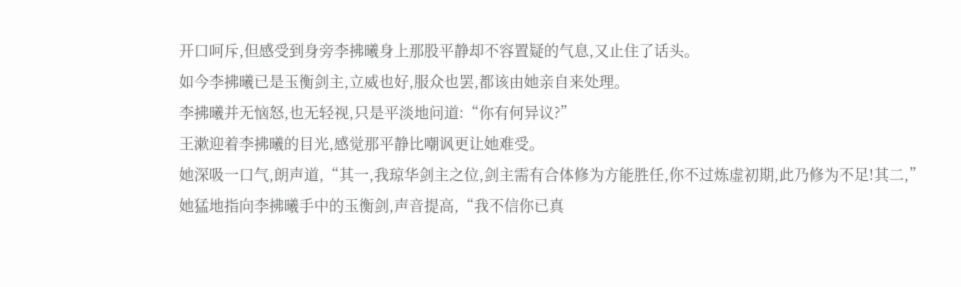开口呵斥,但感受到身旁李拂曦身上那股平静却不容置疑的气息,又止住了话头。
如今李拂曦已是玉衡剑主,立威也好,服众也罢,都该由她亲自来处理。
李拂曦并无恼怒,也无轻视,只是平淡地问道:“你有何异议?”
王漱迎着李拂曦的目光,感觉那平静比嘲讽更让她难受。
她深吸一口气,朗声道,“其一,我琼华剑主之位,剑主需有合体修为方能胜任,你不过炼虚初期,此乃修为不足!其二,”
她猛地指向李拂曦手中的玉衡剑,声音提高,“我不信你已真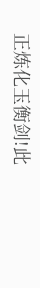正炼化玉衡剑!此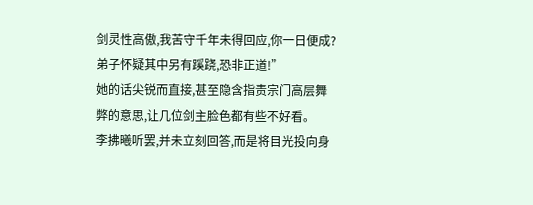剑灵性高傲,我苦守千年未得回应,你一日便成?弟子怀疑其中另有蹊跷,恐非正道!”
她的话尖锐而直接,甚至隐含指责宗门高层舞弊的意思,让几位剑主脸色都有些不好看。
李拂曦听罢,并未立刻回答,而是将目光投向身